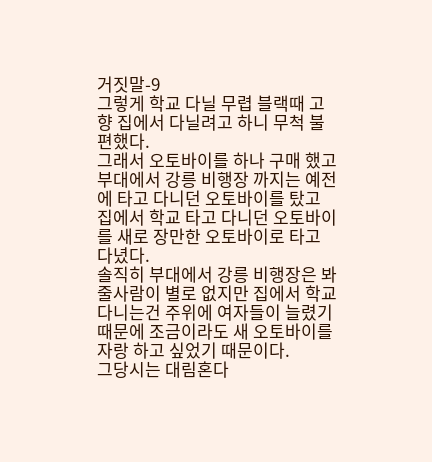거짓말-9
그렇게 학교 다닐 무렵 블랙때 고향 집에서 다닐려고 하니 무척 불편했다.
그래서 오토바이를 하나 구매 했고 부대에서 강릉 비행장 까지는 예전에 타고 다니던 오토바이를 탔고
집에서 학교 타고 다니던 오토바이를 새로 장만한 오토바이로 타고 다녔다.
솔직히 부대에서 강릉 비행장은 봐줄사람이 별로 없지만 집에서 학교 다니는건 주위에 여자들이 늘렸기 때문에 조금이라도 새 오토바이를 자랑 하고 싶었기 때문이다.
그당시는 대림혼다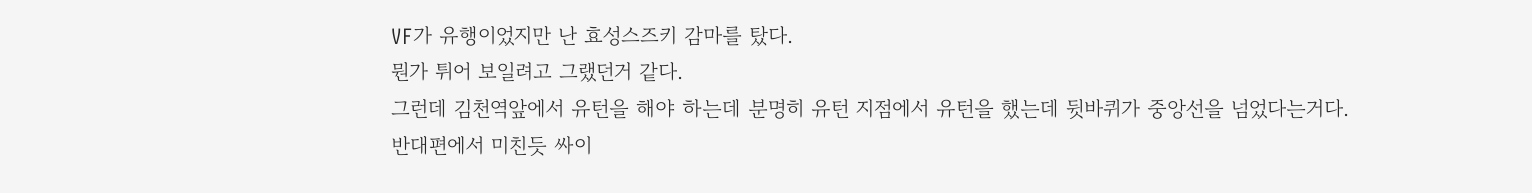VF가 유행이었지만 난 효성스즈키 감마를 탔다.
뭔가 튀어 보일려고 그랬던거 같다.
그런데 김천역앞에서 유턴을 해야 하는데 분명히 유턴 지점에서 유턴을 했는데 뒷바퀴가 중앙선을 넘었다는거다.
반대편에서 미친듯 싸이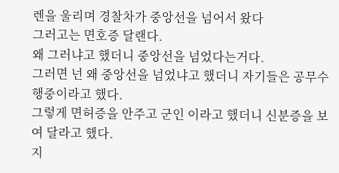렌을 울리며 경찰차가 중앙선을 넘어서 왔다
그러고는 면호증 달랜다.
왜 그러냐고 했더니 중앙선을 넘었다는거다.
그러면 넌 왜 중앙선을 넘었냐고 했더니 자기들은 공무수행중이라고 했다.
그렇게 면허증을 안주고 군인 이라고 했더니 신분증을 보여 달라고 했다.
지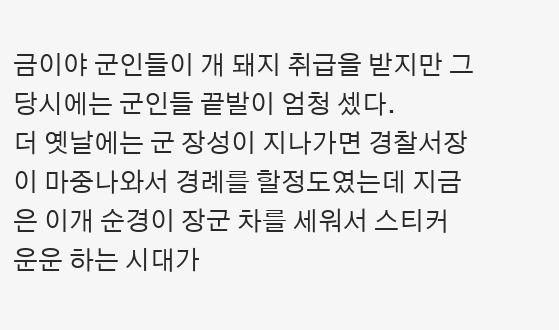금이야 군인들이 개 돼지 취급을 받지만 그당시에는 군인들 끝발이 엄청 셌다.
더 옛날에는 군 장성이 지나가면 경찰서장이 마중나와서 경례를 할정도였는데 지금은 이개 순경이 장군 차를 세워서 스티커 운운 하는 시대가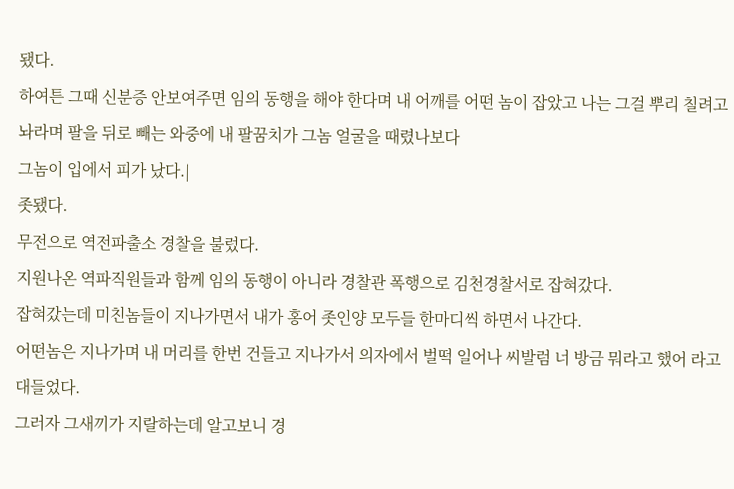됐다.
하여튼 그때 신분증 안보여주면 임의 동행을 해야 한다며 내 어깨를 어떤 놈이 잡았고 나는 그걸 뿌리 칠려고 놔라며 팔을 뒤로 빼는 와중에 내 팔꿈치가 그놈 얼굴을 때렸나보다
그놈이 입에서 피가 났다.|
좃됐다.
무전으로 역전파출소 경찰을 불렀다.
지원나온 역파직원들과 함께 임의 동행이 아니라 경찰관 폭행으로 김천경찰서로 잡혀갔다.
잡혀갔는데 미친놈들이 지나가면서 내가 홍어 좃인양 모두들 한마디씩 하면서 나간다.
어떤놈은 지나가며 내 머리를 한번 건들고 지나가서 의자에서 벌떡 일어나 씨발럼 너 방금 뭐라고 했어 라고 대들었다.
그러자 그새끼가 지랄하는데 알고보니 경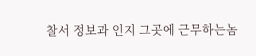찰서 정보과 인지 그곳에 근무하는놈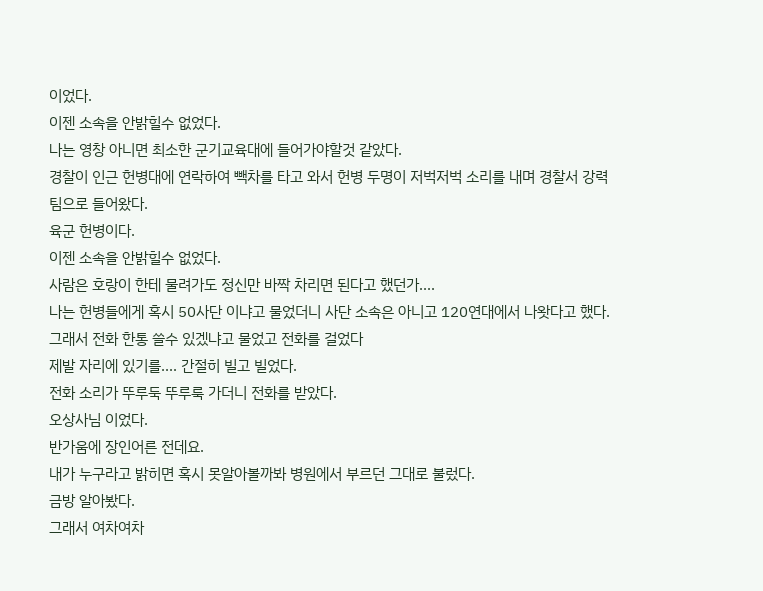이었다.
이젠 소속을 안밝힐수 없었다.
나는 영창 아니면 최소한 군기교육대에 들어가야할것 같았다.
경찰이 인근 헌병대에 연락하여 빽차를 타고 와서 헌병 두명이 저벅저벅 소리를 내며 경찰서 강력팀으로 들어왔다.
육군 헌병이다.
이젠 소속을 안밝힐수 없었다.
사람은 호랑이 한테 물려가도 정신만 바짝 차리면 된다고 했던가....
나는 헌병들에게 혹시 50사단 이냐고 물었더니 사단 소속은 아니고 120연대에서 나왓다고 했다.
그래서 전화 한통 쓸수 있겠냐고 물었고 전화를 걸었다
제발 자리에 있기를.... 간절히 빌고 빌었다.
전화 소리가 뚜루둑 뚜루룩 가더니 전화를 받았다.
오상사님 이었다.
반가움에 장인어른 전데요.
내가 누구라고 밝히면 혹시 못알아볼까봐 병원에서 부르던 그대로 불렀다.
금방 알아봤다.
그래서 여차여차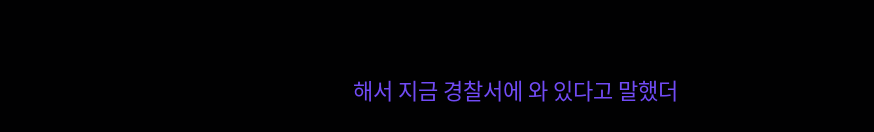해서 지금 경찰서에 와 있다고 말했더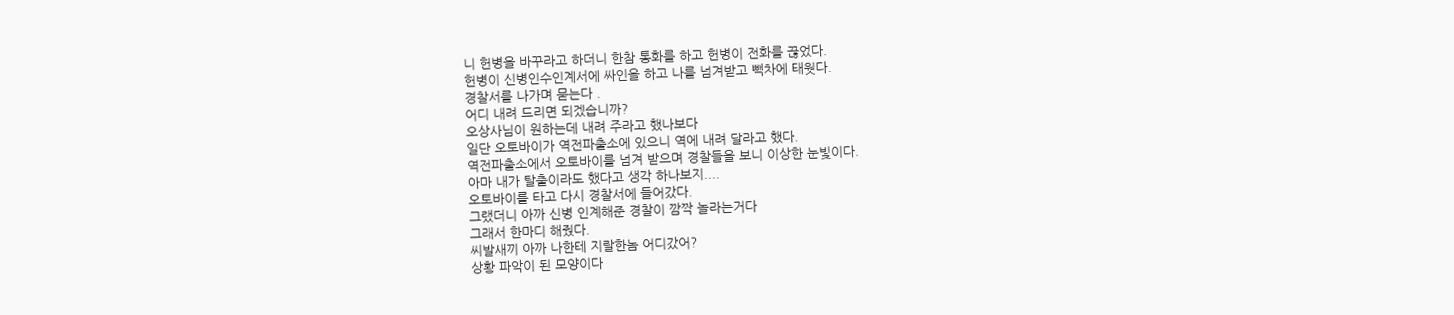니 헌병을 바꾸라고 하더니 한참 통화를 하고 헌병이 전화를 끊었다.
헌병이 신병인수인계서에 싸인을 하고 나를 넘겨받고 빽차에 태웟다.
경찰서를 나가며 묻는다 .
어디 내려 드리면 되겠습니까?
오상사님이 원하는데 내려 주라고 했나보다
일단 오토바이가 역전파출소에 있으니 역에 내려 달라고 했다.
역전파출소에서 오토바이를 넘겨 받으며 경찰들을 보니 이상한 눈빛이다.
아마 내가 탈출이라도 했다고 생각 하나보지....
오토바이를 타고 다시 경찰서에 들어갔다.
그랬더니 아까 신병 인계해준 경찰이 깜짝 놀라는거다
그래서 한마디 해줬다.
씨발새끼 아까 나한테 지랄한놈 어디갔어?
상황 파악이 된 모양이다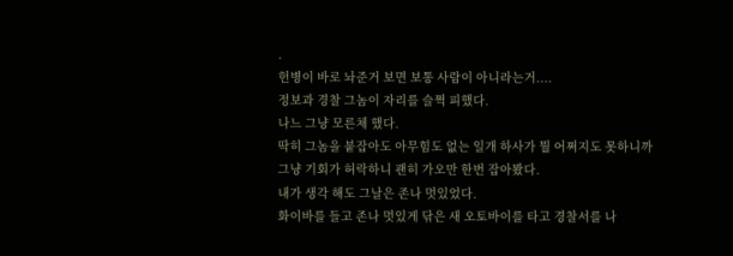.
헌병이 바로 놔준거 보면 보통 사람이 아니라는거....
정보과 경찰 그놈이 자리를 슬쩍 피했다.
나느 그냥 모른체 했다.
딱히 그놈을 붙잡아도 아무힘도 없는 일개 하사가 뭘 어쩌지도 못하니까 그냥 기회가 허락하니 괜히 가오만 한번 잡아봤다.
내가 생각 해도 그날은 존나 멋있었다.
화이바를 들고 존나 멋있게 닦은 새 오토바이를 타고 경찰서를 나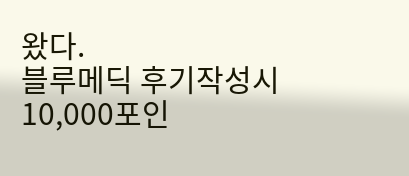왔다.
블루메딕 후기작성시 10,000포인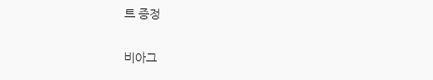트 증정

비아그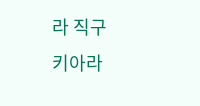라 직구
키아라